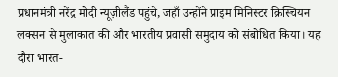प्रधानमंत्री नरेंद्र मोदी न्यूज़ीलैंड पहुंचे, जहाँ उन्होंने प्राइम मिनिस्टर क्रिस्चियन लक्सन से मुलाकात की और भारतीय प्रवासी समुदाय को संबोधित किया। यह दौरा भारत-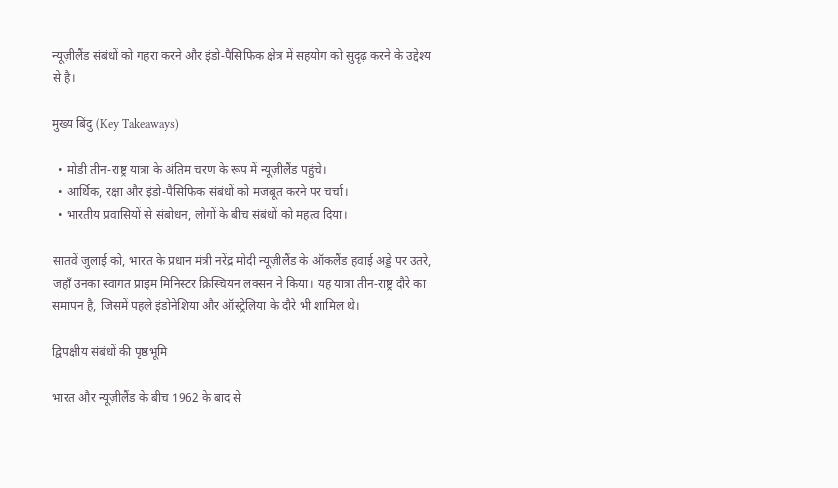न्यूज़ीलैंड संबंधों को गहरा करने और इंडो‑पैसिफिक क्षेत्र में सहयोग को सुदृढ़ करने के उद्देश्य से है।

मुख्य बिंदु (Key Takeaways)

  • मोडी तीन‑राष्ट्र यात्रा के अंतिम चरण के रूप में न्यूज़ीलैंड पहुंचे।
  • आर्थिक, रक्षा और इंडो‑पैसिफिक संबंधों को मजबूत करने पर चर्चा।
  • भारतीय प्रवासियों से संबोधन, लोगों के बीच संबंधों को महत्व दिया।

सातवें जुलाई को, भारत के प्रधान मंत्री नरेंद्र मोदी न्यूज़ीलैंड के ऑकलैंड हवाई अड्डे पर उतरे, जहाँ उनका स्वागत प्राइम मिनिस्टर क्रिस्चियन लक्सन ने किया। यह यात्रा तीन‑राष्ट्र दौरे का समापन है, जिसमें पहले इंडोनेशिया और ऑस्ट्रेलिया के दौरे भी शामिल थे।

द्विपक्षीय संबंधों की पृष्ठभूमि

भारत और न्यूज़ीलैंड के बीच 1962 के बाद से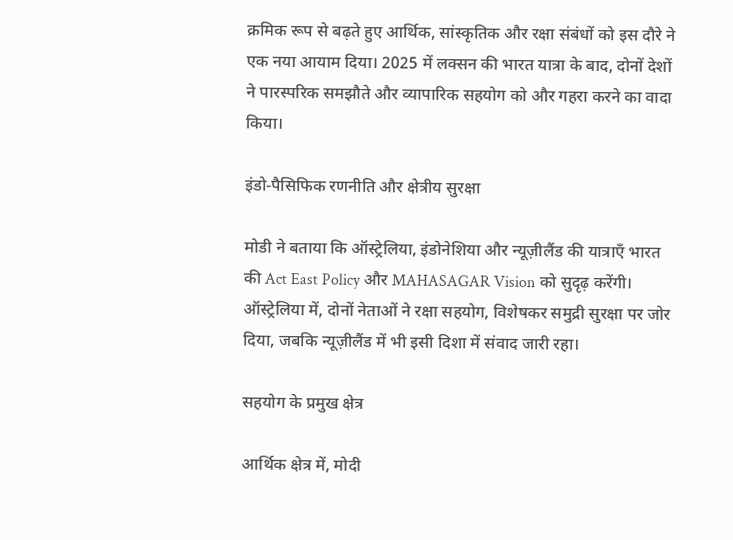क्रमिक रूप से बढ़ते हुए आर्थिक, सांस्कृतिक और रक्षा संबंधों को इस दौरे ने एक नया आयाम दिया। 2025 में लक्सन की भारत यात्रा के बाद, दोनों देशों ने पारस्परिक समझौते और व्यापारिक सहयोग को और गहरा करने का वादा किया।

इंडो‑पैसिफिक रणनीति और क्षेत्रीय सुरक्षा

मोडी ने बताया कि ऑस्ट्रेलिया, इंडोनेशिया और न्यूज़ीलैंड की यात्राएँ भारत की Act East Policy और MAHASAGAR Vision को सुदृढ़ करेंगी। ऑस्ट्रेलिया में, दोनों नेताओं ने रक्षा सहयोग, विशेषकर समुद्री सुरक्षा पर जोर दिया, जबकि न्यूज़ीलैंड में भी इसी दिशा में संवाद जारी रहा।

सहयोग के प्रमुख क्षेत्र

आर्थिक क्षेत्र में, मोदी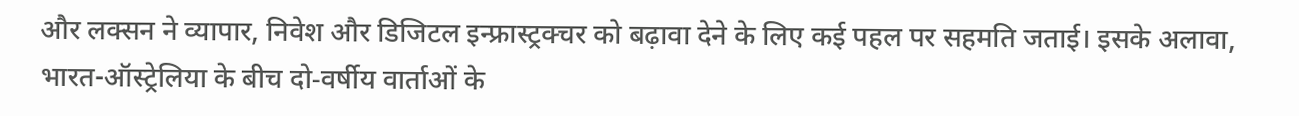और लक्सन ने व्यापार, निवेश और डिजिटल इन्फ्रास्ट्रक्चर को बढ़ावा देने के लिए कई पहल पर सहमति जताई। इसके अलावा, भारत-ऑस्ट्रेलिया के बीच दो‑वर्षीय वार्ताओं के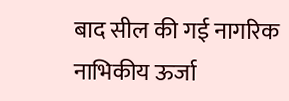बाद सील की गई नागरिक नाभिकीय ऊर्जा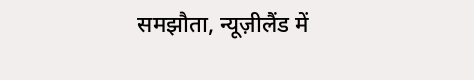समझौता, न्यूज़ीलैंड में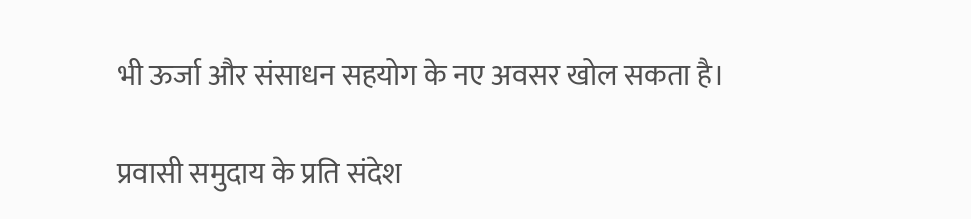भी ऊर्जा और संसाधन सहयोग के नए अवसर खोल सकता है।

प्रवासी समुदाय के प्रति संदेश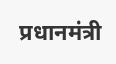प्रधानमंत्री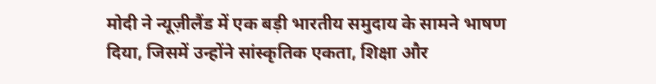मोदी ने न्यूज़ीलैंड में एक बड़ी भारतीय समुदाय के सामने भाषण दिया, जिसमें उन्होंने सांस्कृतिक एकता, शिक्षा और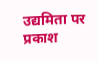उद्यमिता पर प्रकाश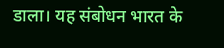डाला। यह संबोधन भारत के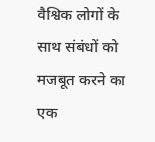वैश्विक लोगों के साथ संबंधों को मजबूत करने का एक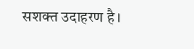सशक्त उदाहरण है।